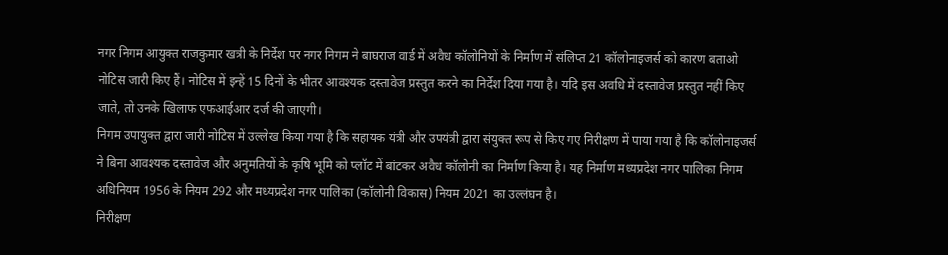नगर निगम आयुक्त राजकुमार खत्री के निर्देश पर नगर निगम ने बाघराज वार्ड में अवैध कॉलोनियों के निर्माण में संलिप्त 21 कॉलोनाइजर्स को कारण बताओ नोटिस जारी किए हैं। नोटिस में इन्हें 15 दिनों के भीतर आवश्यक दस्तावेज प्रस्तुत करने का निर्देश दिया गया है। यदि इस अवधि में दस्तावेज प्रस्तुत नहीं किए जाते, तो उनके खिलाफ एफआईआर दर्ज की जाएगी।
निगम उपायुक्त द्वारा जारी नोटिस में उल्लेख किया गया है कि सहायक यंत्री और उपयंत्री द्वारा संयुक्त रूप से किए गए निरीक्षण में पाया गया है कि कॉलोनाइजर्स ने बिना आवश्यक दस्तावेज और अनुमतियों के कृषि भूमि को प्लॉट में बांटकर अवैध कॉलोनी का निर्माण किया है। यह निर्माण मध्यप्रदेश नगर पालिका निगम अधिनियम 1956 के नियम 292 और मध्यप्रदेश नगर पालिका (कॉलोनी विकास) नियम 2021 का उल्लंघन है।
निरीक्षण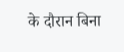के दौरान बिना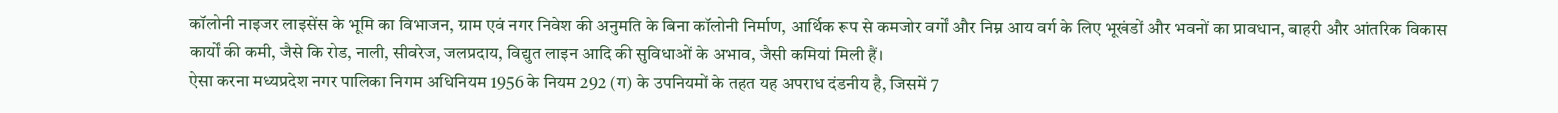कॉलोनी नाइजर लाइसेंस के भूमि का विभाजन, ग्राम एवं नगर निवेश की अनुमति के बिना कॉलोनी निर्माण, आर्थिक रूप से कमजोर वर्गों और निम्न आय वर्ग के लिए भूखंडों और भवनों का प्रावधान, बाहरी और आंतरिक विकास कार्यों की कमी, जैसे कि रोड, नाली, सीवरेज, जलप्रदाय, विद्युत लाइन आदि की सुविधाओं के अभाव, जैसी कमियां मिली हैं।
ऐसा करना मध्यप्रदेश नगर पालिका निगम अधिनियम 1956 के नियम 292 (ग) के उपनियमों के तहत यह अपराध दंडनीय है, जिसमें 7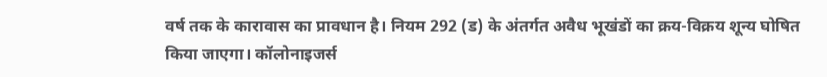वर्ष तक के कारावास का प्रावधान है। नियम 292 (ड) के अंतर्गत अवैध भूखंडों का क्रय-विक्रय शून्य घोषित किया जाएगा। कॉलोनाइजर्स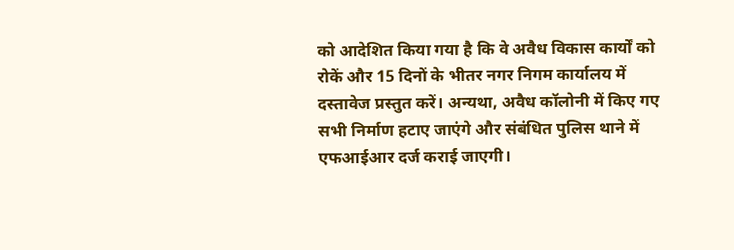को आदेशित किया गया है कि वे अवैध विकास कार्यों को रोकें और 15 दिनों के भीतर नगर निगम कार्यालय में दस्तावेज प्रस्तुत करें। अन्यथा, अवैध कॉलोनी में किए गए सभी निर्माण हटाए जाएंगे और संबंधित पुलिस थाने में एफआईआर दर्ज कराई जाएगी।